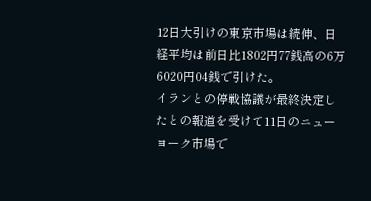12日大引けの東京市場は続伸、日経平均は前日比1802円77銭高の6万6020円04銭で引けた。
イランとの停戦協議が最終決定したとの報道を受けて11日のニューヨーク市場で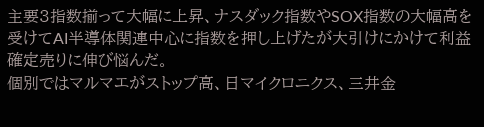主要3指数揃って大幅に上昇、ナスダック指数やSOX指数の大幅高を受けてAI半導体関連中心に指数を押し上げたが大引けにかけて利益確定売りに伸び悩んだ。
個別ではマルマエがストップ高、日マイクロニクス、三井金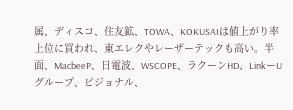属、ディスコ、住友鉱、TOWA、KOKUSAIは値上がり率上位に買われ、東エレクやレーザーテックも高い。半面、MacbeeP、日電波、WSCOPE、ラクーンHD、LinkーUグループ、ビジョナル、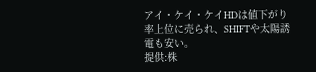アイ・ケイ・ケイHDは値下がり率上位に売られ、SHIFTや太陽誘電も安い。
提供:株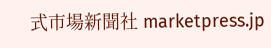式市場新聞社 marketpress.jp